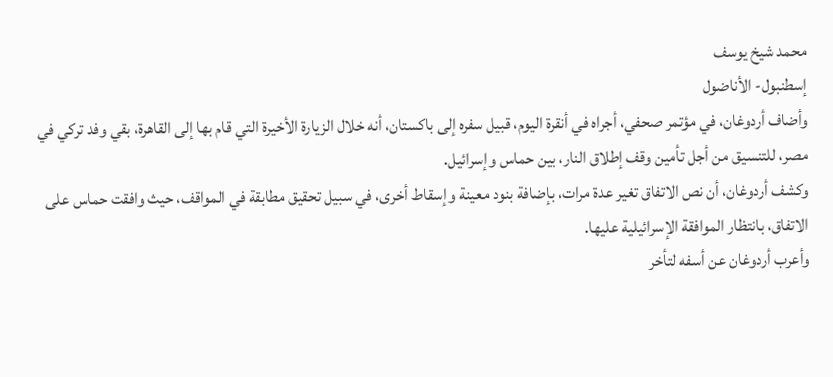محمد شيخ يوسف
إسطنبول- الأناضول
وأضاف أردوغان، في مؤتمر صحفي، أجراه في أنقرة اليوم، قبيل سفره إلى باكستان، أنه خلال الزيارة الأخيرة التي قام بها إلى القاهرة، بقي وفد تركي في مصر، للتنسيق من أجل تأمين وقف إطلاق النار، بين حماس وإسرائيل.
وكشف أردوغان، أن نص الاتفاق تغير عدة مرات، بإضافة بنود معينة وإسقاط أخرى، في سبيل تحقيق مطابقة في المواقف، حيث وافقت حماس على الاتفاق، بانتظار الموافقة الإسرائيلية عليها.
وأعرب أردوغان عن أسفه لتأخر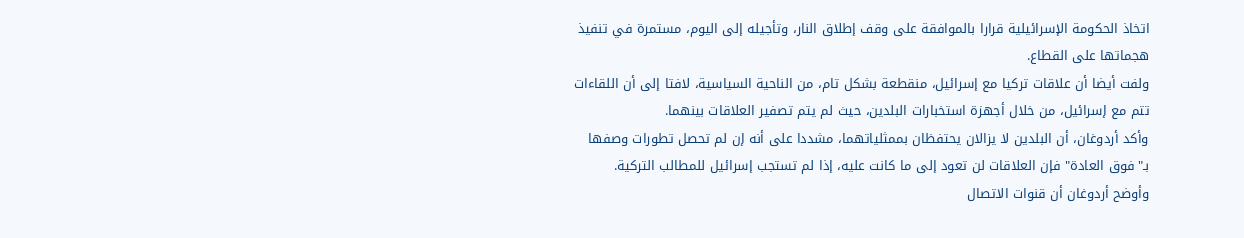اتخاذ الحكومة الإسرائيلية قرارا بالموافقة على وقف إطلاق النار، وتأجيله إلى اليوم، مستمرة في تنفيذ هجماتها على القطاع.
ولفت أيضا أن علاقات تركيا مع إسرائيل، منقطعة بشكل تام، من الناحية السياسية، لافتا إلى أن اللقاءات تتم مع إسرائيل، من خلال أجهزة استخبارات البلدين، حيث لم يتم تصفير العلاقات بينهما.
وأكد أردوغان، أن البلدين لا يزالان يحتفظان بممثلياتهما، مشددا على أنه إن لم تحصل تطورات وصفها بـ"فوق العادة" فإن العلاقات لن تعود إلى ما كانت عليه، إذا لم تستجب إسرائيل للمطالب التركية.
وأوضح أردوغان أن قنوات الاتصال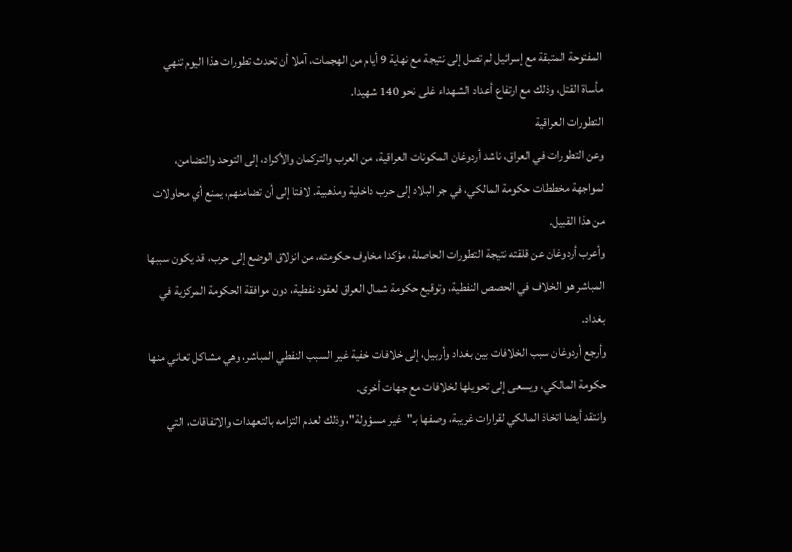المفتوحة المتبقة مع إسرائيل لم تصل إلى نتيجة مع نهاية 9 أيام من الهجمات، آملا أن تحدث تطورات هذا اليوم تنهي مأساة القتل، وذلك مع ارتفاع أعداد الشهداء غلى نحو 140 شهيدا.
التطورات العراقية
وعن التطورات في العراق، ناشد أردوغان المكونات العراقية، من العرب والتركمان والأكراد، إلى التوحد والتضامن، لمواجهة مخططات حكومة المالكي، في جر البلاد إلى حرب داخلية ومذهبية. لافتا إلى أن تضامنهم، يمنع أي محاولات من هذا القبيل.
وأعرب أردوغان عن قلقته نتيجة التطورات الحاصلة، مؤكدا مخاوف حكومته، من انزلاق الوضع إلى حرب، قد يكون سببها المباشر هو الخلاف في الحصص النفطية، وتوقيع حكومة شمال العراق لعقود نفطية، دون موافقة الحكومة المركزية في بغداد.
وأرجع أردوغان سبب الخلافات بين بغداد وأربيل، إلى خلافات خفية غير السبب النفطي المباشر، وهي مشاكل تعاني منها حكومة المالكي، ويسعى إلى تحويلها لخلافات مع جهات أخرى.
وانتقد أيضا اتخاذ المالكي لقرارات غريبة، وصفها بـ"غير مسؤولة"، وذلك لعدم التزامه بالتعهدات والاتفاقات، التي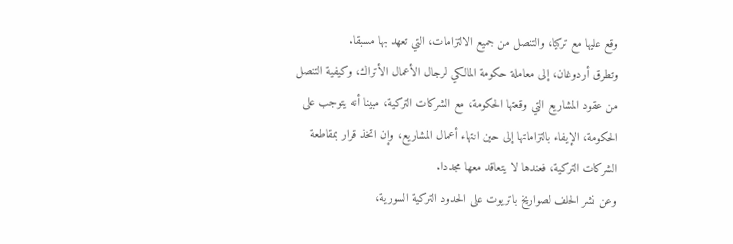وقع عليها مع تركيا، والتنصل من جميع الالتزامات، التي تعهد بها مسبقا.
وتطرق أردوغان، إلى معاملة حكومة المالكي لرجال الأعمال الأتراك، وكيفية التنصل من عقود المشاريع التي وقعتها الحكومة، مع الشركات التركية، مبينا أنه يتوجب على الحكومة، الإيفاء بالتزاماتها إلى حين انتهاء أعمال المشاريع، وإن اتخذ قرار بمقاطعة الشركات التركية، فعندها لا يتعاقد معها مجددا.
وعن نشر الحلف لصواريخ باتريوت على الحدود التركية السورية،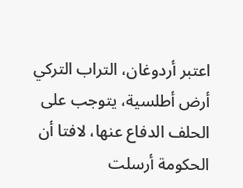اعتبر أردوغان، التراب التركي أرض أطلسية، يتوجب على الحلف الدفاع عنها، لافتا أن الحكومة أرسلت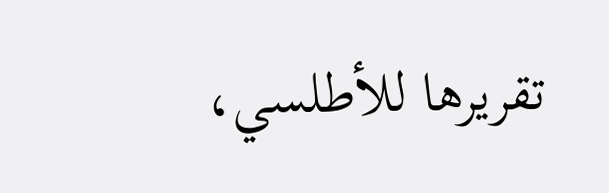تقريرها للأطلسي،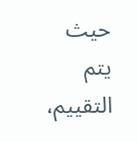حيث يتم التقييم،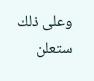وعلى ذلك ستعلن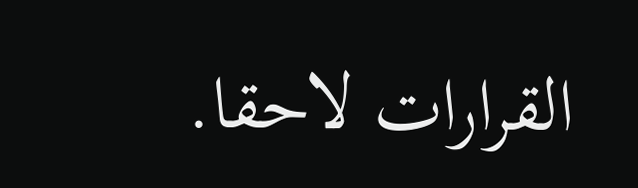القرارات لاحقا.